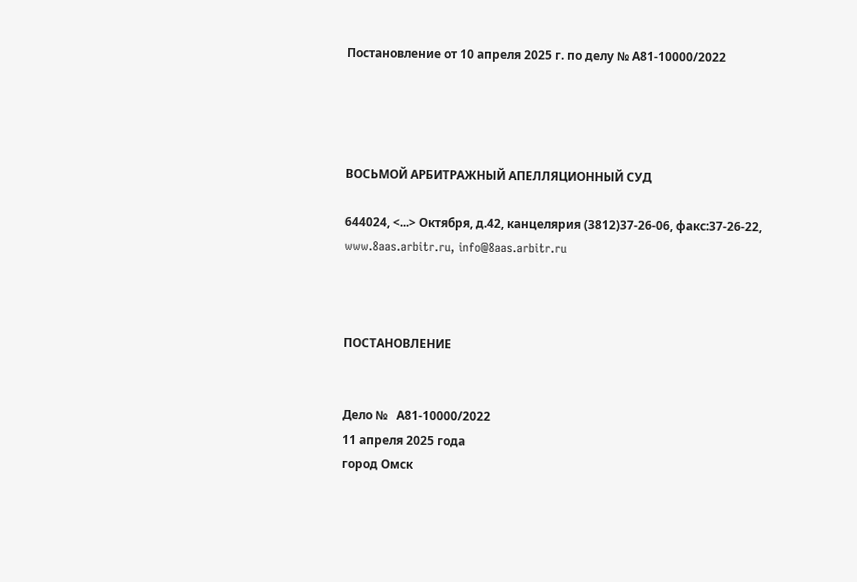Постановление от 10 апреля 2025 г. по делу № А81-10000/2022




ВОСЬМОЙ АРБИТРАЖНЫЙ АПЕЛЛЯЦИОННЫЙ СУД

644024, <...> Октября, д.42, канцелярия (3812)37-26-06, факс:37-26-22, www.8aas.arbitr.ru, info@8aas.arbitr.ru



ПОСТАНОВЛЕНИЕ


Дело №   А81-10000/2022
11 апреля 2025 года
город Омск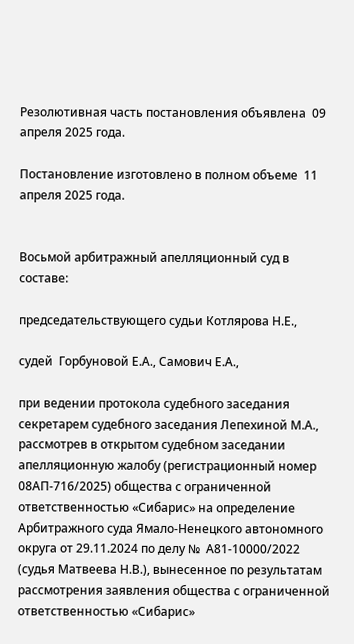Резолютивная часть постановления объявлена  09 апреля 2025 года.

Постановление изготовлено в полном объеме  11 апреля 2025 года.


Восьмой арбитражный апелляционный суд в составе:

председательствующего судьи Котлярова Н.Е.,

судей  Горбуновой Е.А., Самович Е.А.,

при ведении протокола судебного заседания секретарем судебного заседания Лепехиной М.А., рассмотрев в открытом судебном заседании апелляционную жалобу (регистрационный номер 08АП-716/2025) общества с ограниченной ответственностью «Сибарис» на определение Арбитражного суда Ямало-Ненецкого автономного округа от 29.11.2024 по делу №  А81-10000/2022 (судья Матвеева Н.В.), вынесенное по результатам рассмотрения заявления общества с ограниченной ответственностью «Сибарис»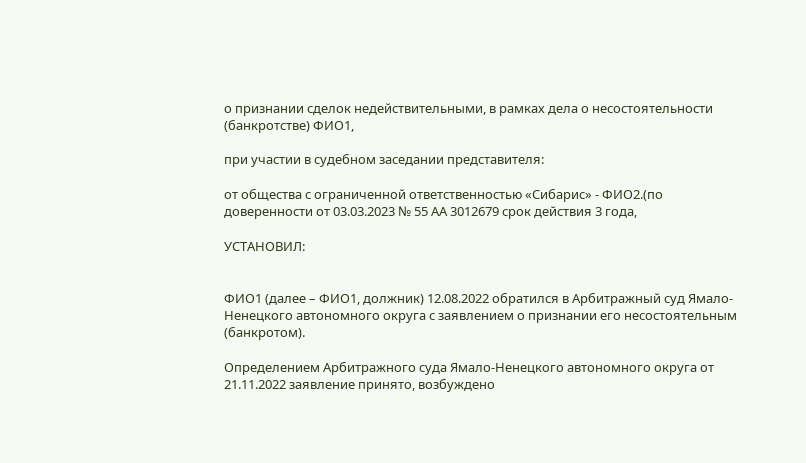о признании сделок недействительными, в рамках дела о несостоятельности (банкротстве) ФИО1,

при участии в судебном заседании представителя:

от общества с ограниченной ответственностью «Сибарис» - ФИО2.(по доверенности от 03.03.2023 № 55 АА 3012679 срок действия 3 года,

УСТАНОВИЛ:


ФИО1 (далее – ФИО1, должник) 12.08.2022 обратился в Арбитражный суд Ямало-Ненецкого автономного округа с заявлением о признании его несостоятельным (банкротом).

Определением Арбитражного суда Ямало-Ненецкого автономного округа от 21.11.2022 заявление принято, возбуждено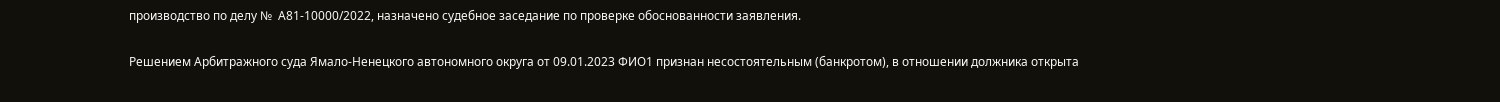производство по делу №  А81-10000/2022, назначено судебное заседание по проверке обоснованности заявления.

Решением Арбитражного суда Ямало-Ненецкого автономного округа от 09.01.2023 ФИО1 признан несостоятельным (банкротом), в отношении должника открыта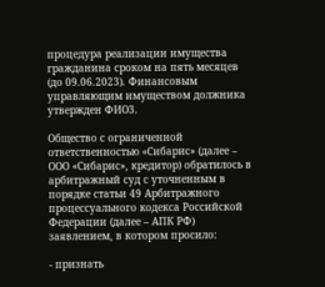процедура реализации имущества гражданина сроком на пять месяцев (до 09.06.2023). Финансовым управляющим имуществом должника утвержден ФИО3.

Общество с ограниченной ответственностью «Сибарис» (далее – ООО «Сибарис», кредитор) обратилось в арбитражный суд с уточненным в порядке статьи 49 Арбитражного процессуального кодекса Российской Федерации (далее – АПК РФ) заявлением, в котором просило:

- признать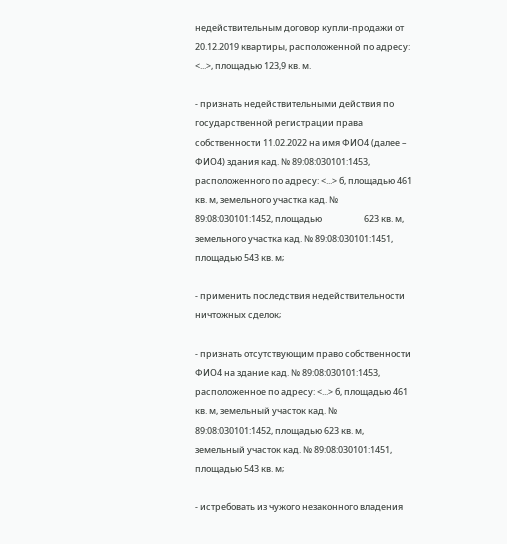недействительным договор купли-продажи от 20.12.2019 квартиры, расположенной по адресу: <...>, площадью 123,9 кв. м.

- признать недействительными действия по государственной регистрации права собственности 11.02.2022 на имя ФИО4 (далее – ФИО4) здания кад. № 89:08:030101:1453, расположенного по адресу: <...> б, площадью 461 кв. м, земельного участка кад. № 89:08:030101:1452, площадью                     623 кв. м, земельного участка кад. № 89:08:030101:1451, площадью 543 кв. м;

- применить последствия недействительности ничтожных сделок;

- признать отсутствующим право собственности ФИО4 на здание кад. № 89:08:030101:1453, расположенное по адресу: <...> б, площадью 461 кв. м, земельный участок кад. № 89:08:030101:1452, площадью 623 кв. м, земельный участок кад. № 89:08:030101:1451, площадью 543 кв. м;

- истребовать из чужого незаконного владения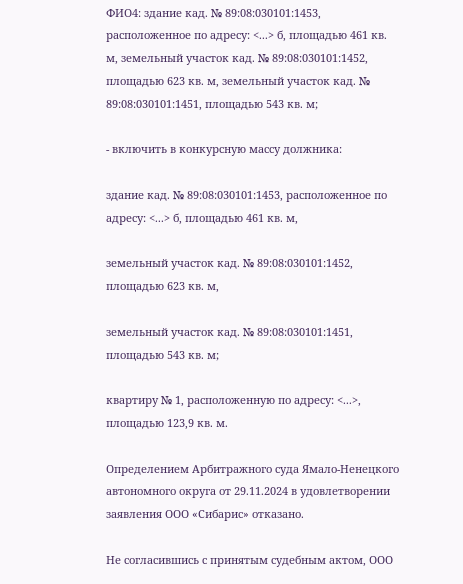ФИО4: здание кад. № 89:08:030101:1453, расположенное по адресу: <...> б, площадью 461 кв. м, земельный участок кад. № 89:08:030101:1452, площадью 623 кв. м, земельный участок кад. № 89:08:030101:1451, площадью 543 кв. м;

- включить в конкурсную массу должника:

здание кад. № 89:08:030101:1453, расположенное по адресу: <...> б, площадью 461 кв. м,

земельный участок кад. № 89:08:030101:1452, площадью 623 кв. м,

земельный участок кад. № 89:08:030101:1451, площадью 543 кв. м;

квартиру № 1, расположенную по адресу: <...>, площадью 123,9 кв. м.

Определением Арбитражного суда Ямало-Ненецкого автономного округа от 29.11.2024 в удовлетворении заявления ООО «Сибарис» отказано.

Не согласившись с принятым судебным актом, ООО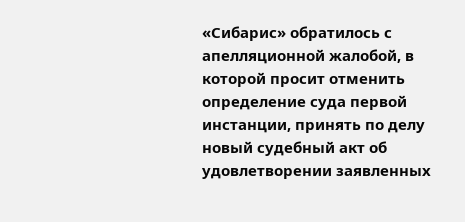«Сибарис» обратилось с апелляционной жалобой, в которой просит отменить определение суда первой инстанции, принять по делу новый судебный акт об удовлетворении заявленных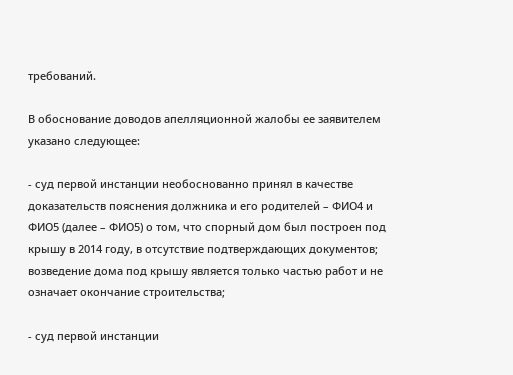требований.

В обоснование доводов апелляционной жалобы ее заявителем указано следующее:

- суд первой инстанции необоснованно принял в качестве доказательств пояснения должника и его родителей – ФИО4 и ФИО5 (далее – ФИО5) о том, что спорный дом был построен под крышу в 2014 году, в отсутствие подтверждающих документов; возведение дома под крышу является только частью работ и не означает окончание строительства;

- суд первой инстанции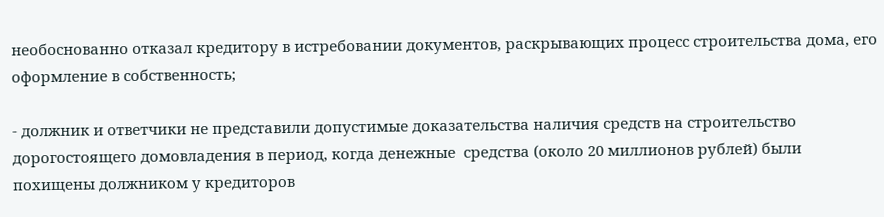необоснованно отказал кредитору в истребовании документов, раскрывающих процесс строительства дома, его оформление в собственность;

- должник и ответчики не представили допустимые доказательства наличия средств на строительство дорогостоящего домовладения в период, когда денежные  средства (около 20 миллионов рублей) были похищены должником у кредиторов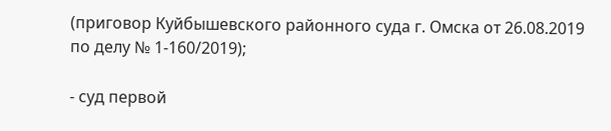(приговор Куйбышевского районного суда г. Омска от 26.08.2019 по делу № 1-160/2019);

- суд первой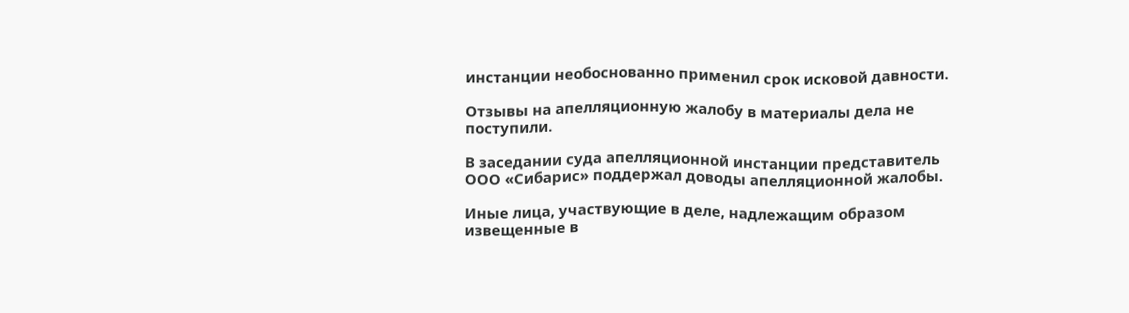инстанции необоснованно применил срок исковой давности.

Отзывы на апелляционную жалобу в материалы дела не поступили.

В заседании суда апелляционной инстанции представитель ООО «Сибарис» поддержал доводы апелляционной жалобы.

Иные лица, участвующие в деле, надлежащим образом извещенные в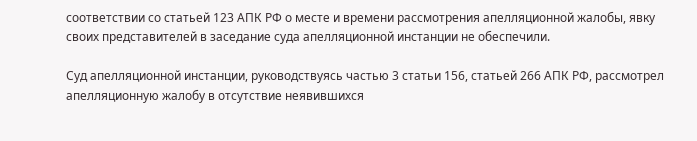соответствии со статьей 123 АПК РФ о месте и времени рассмотрения апелляционной жалобы, явку своих представителей в заседание суда апелляционной инстанции не обеспечили.

Суд апелляционной инстанции, руководствуясь частью 3 статьи 156, статьей 266 АПК РФ, рассмотрел апелляционную жалобу в отсутствие неявившихся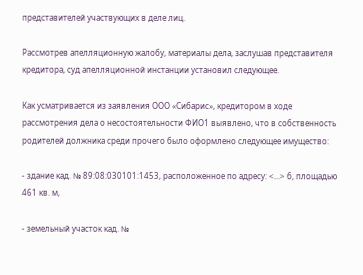представителей участвующих в деле лиц.

Рассмотрев апелляционную жалобу, материалы дела, заслушав представителя кредитора, суд апелляционной инстанции установил следующее.

Как усматривается из заявления ООО «Сибарис», кредитором в ходе рассмотрения дела о несостоятельности ФИО1 выявлено, что в собственность родителей должника среди прочего было оформлено следующее имущество:

- здание кад. № 89:08:030101:1453, расположенное по адресу: <...> б, площадью 461 кв. м,

- земельный участок кад. №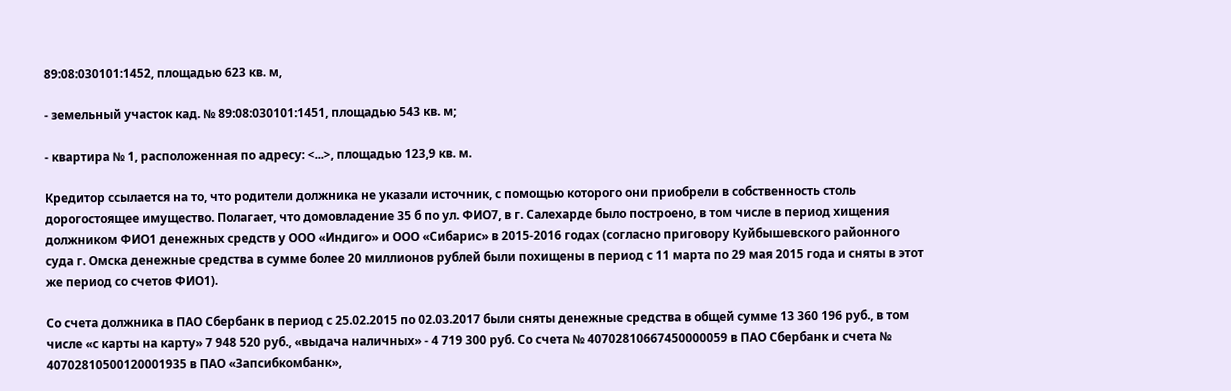89:08:030101:1452, площадью 623 кв. м,

- земельный участок кад. № 89:08:030101:1451, площадью 543 кв. м;

- квартира № 1, расположенная по адресу: <...>, площадью 123,9 кв. м.

Кредитор ссылается на то, что родители должника не указали источник, с помощью которого они приобрели в собственность столь дорогостоящее имущество. Полагает, что домовладение 35 б по ул. ФИО7, в г. Салехарде было построено, в том числе в период хищения должником ФИО1 денежных средств у ООО «Индиго» и ООО «Сибарис» в 2015-2016 годах (согласно приговору Куйбышевского районного суда г. Омска денежные средства в сумме более 20 миллионов рублей были похищены в период с 11 марта по 29 мая 2015 года и сняты в этот же период со счетов ФИО1).

Со счета должника в ПАО Сбербанк в период с 25.02.2015 по 02.03.2017 были сняты денежные средства в общей сумме 13 360 196 руб., в том числе «с карты на карту» 7 948 520 руб., «выдача наличных» - 4 719 300 руб. Со счета № 40702810667450000059 в ПАО Сбербанк и счета № 40702810500120001935 в ПАО «Запсибкомбанк»,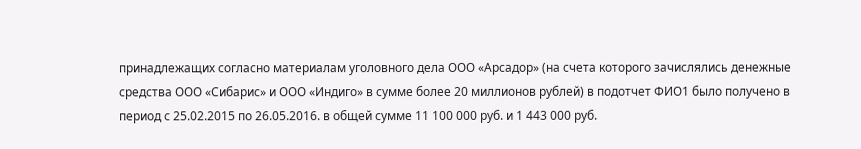принадлежащих согласно материалам уголовного дела ООО «Арсадор» (на счета которого зачислялись денежные средства ООО «Сибарис» и ООО «Индиго» в сумме более 20 миллионов рублей) в подотчет ФИО1 было получено в период с 25.02.2015 по 26.05.2016. в общей сумме 11 100 000 руб. и 1 443 000 руб.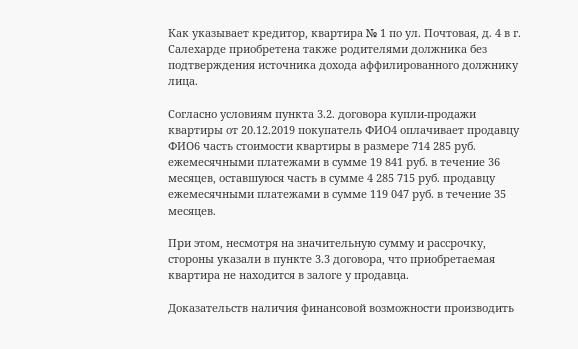Как указывает кредитор, квартира № 1 по ул. Почтовая, д. 4 в г. Салехарде приобретена также родителями должника без подтверждения источника дохода аффилированного должнику лица.

Согласно условиям пункта 3.2. договора купли-продажи квартиры от 20.12.2019 покупатель ФИО4 оплачивает продавцу ФИО6 часть стоимости квартиры в размере 714 285 руб. ежемесячными платежами в сумме 19 841 руб. в течение 36 месяцев, оставшуюся часть в сумме 4 285 715 руб. продавцу ежемесячными платежами в сумме 119 047 руб. в течение 35 месяцев.

При этом, несмотря на значительную сумму и рассрочку, стороны указали в пункте 3.3 договора, что приобретаемая квартира не находится в залоге у продавца.

Доказательств наличия финансовой возможности производить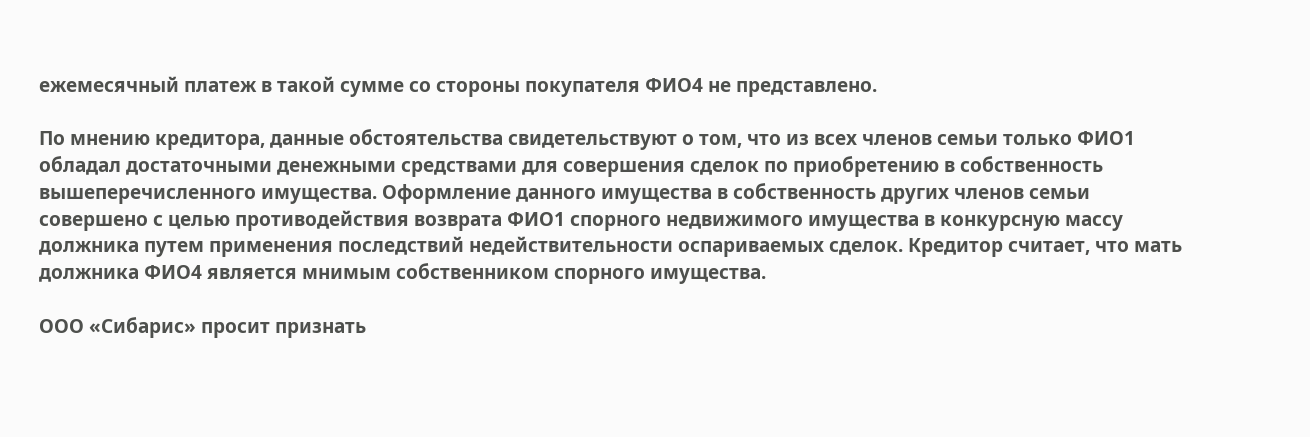ежемесячный платеж в такой сумме со стороны покупателя ФИО4 не представлено.

По мнению кредитора, данные обстоятельства свидетельствуют о том, что из всех членов семьи только ФИО1 обладал достаточными денежными средствами для совершения сделок по приобретению в собственность вышеперечисленного имущества. Оформление данного имущества в собственность других членов семьи совершено с целью противодействия возврата ФИО1 спорного недвижимого имущества в конкурсную массу должника путем применения последствий недействительности оспариваемых сделок. Кредитор считает, что мать должника ФИО4 является мнимым собственником спорного имущества.

ООО «Сибарис» просит признать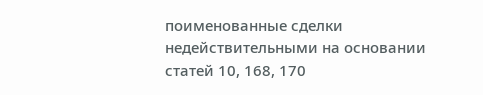поименованные сделки недействительными на основании статей 10, 168, 170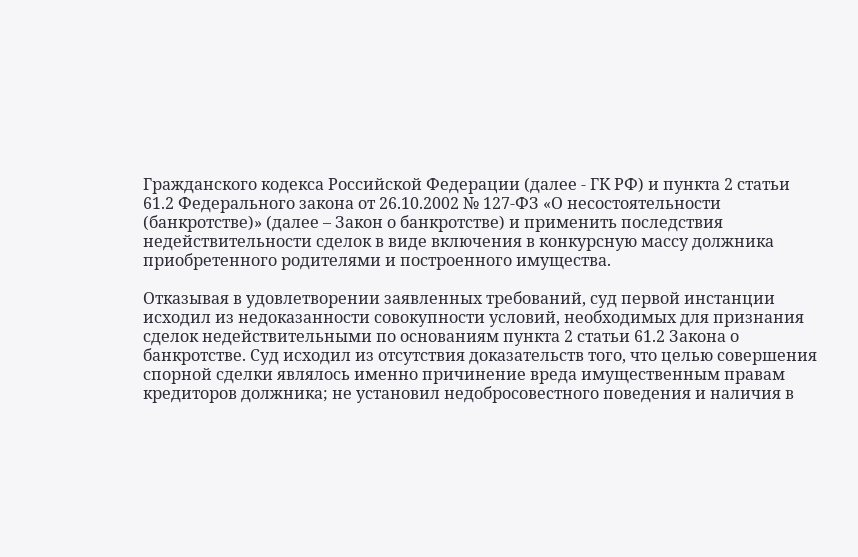Гражданского кодекса Российской Федерации (далее - ГК РФ) и пункта 2 статьи 61.2 Федерального закона от 26.10.2002 № 127-ФЗ «О несостоятельности (банкротстве)» (далее – Закон о банкротстве) и применить последствия недействительности сделок в виде включения в конкурсную массу должника приобретенного родителями и построенного имущества.

Отказывая в удовлетворении заявленных требований, суд первой инстанции исходил из недоказанности совокупности условий, необходимых для признания сделок недействительными по основаниям пункта 2 статьи 61.2 Закона о банкротстве. Суд исходил из отсутствия доказательств того, что целью совершения спорной сделки являлось именно причинение вреда имущественным правам кредиторов должника; не установил недобросовестного поведения и наличия в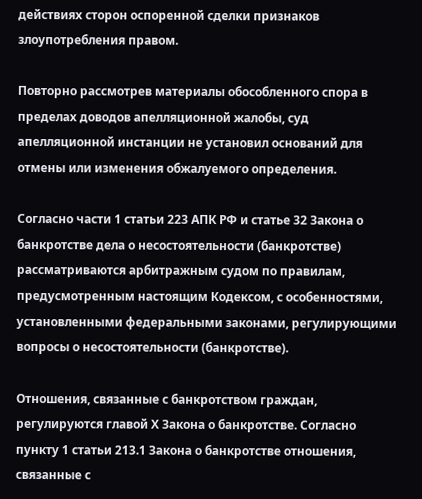действиях сторон оспоренной сделки признаков злоупотребления правом.

Повторно рассмотрев материалы обособленного спора в пределах доводов апелляционной жалобы, суд апелляционной инстанции не установил оснований для отмены или изменения обжалуемого определения.

Согласно части 1 статьи 223 АПК РФ и статье 32 Закона о банкротстве дела о несостоятельности (банкротстве) рассматриваются арбитражным судом по правилам, предусмотренным настоящим Кодексом, с особенностями, установленными федеральными законами, регулирующими вопросы о несостоятельности (банкротстве).

Отношения, связанные с банкротством граждан, регулируются главой Х Закона о банкротстве. Согласно пункту 1 статьи 213.1 Закона о банкротстве отношения, связанные с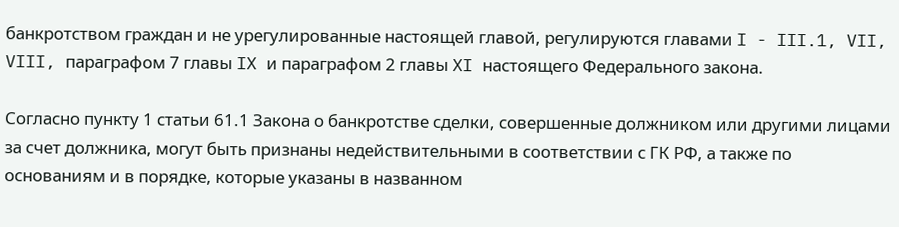банкротством граждан и не урегулированные настоящей главой, регулируются главами I - III.1, VII, VIII, параграфом 7 главы IX и параграфом 2 главы XI настоящего Федерального закона.

Согласно пункту 1 статьи 61.1 Закона о банкротстве сделки, совершенные должником или другими лицами за счет должника, могут быть признаны недействительными в соответствии с ГК РФ, а также по основаниям и в порядке, которые указаны в названном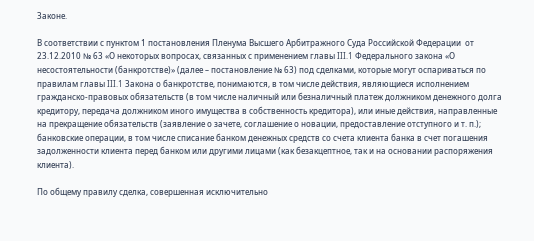Законе.

В соответствии с пунктом 1 постановления Пленума Высшего Арбитражного Суда Российской Федерации  от 23.12.2010 № 63 «О некоторых вопросах, связанных с применением главы III.1 Федерального закона «О несостоятельности (банкротстве)» (далее – постановление № 63) под сделками, которые могут оспариваться по правилам главы III.1 Закона о банкротстве, понимаются, в том числе действия, являющиеся исполнением гражданско-правовых обязательств (в том числе наличный или безналичный платеж должником денежного долга кредитору, передача должником иного имущества в собственность кредитора), или иные действия, направленные на прекращение обязательств (заявление о зачете, соглашение о новации, предоставление отступного и т. п.); банковские операции, в том числе списание банком денежных средств со счета клиента банка в счет погашения задолженности клиента перед банком или другими лицами (как безакцептное, так и на основании распоряжения клиента).

По общему правилу сделка, совершенная исключительно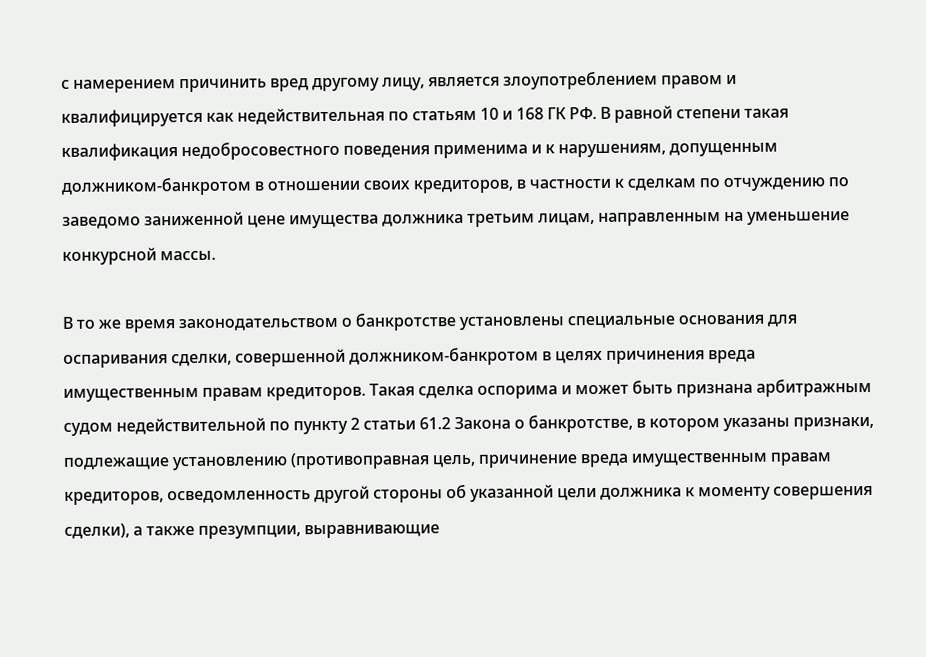с намерением причинить вред другому лицу, является злоупотреблением правом и квалифицируется как недействительная по статьям 10 и 168 ГК РФ. В равной степени такая квалификация недобросовестного поведения применима и к нарушениям, допущенным должником-банкротом в отношении своих кредиторов, в частности к сделкам по отчуждению по заведомо заниженной цене имущества должника третьим лицам, направленным на уменьшение конкурсной массы.

В то же время законодательством о банкротстве установлены специальные основания для оспаривания сделки, совершенной должником-банкротом в целях причинения вреда имущественным правам кредиторов. Такая сделка оспорима и может быть признана арбитражным судом недействительной по пункту 2 статьи 61.2 Закона о банкротстве, в котором указаны признаки, подлежащие установлению (противоправная цель, причинение вреда имущественным правам кредиторов, осведомленность другой стороны об указанной цели должника к моменту совершения сделки), а также презумпции, выравнивающие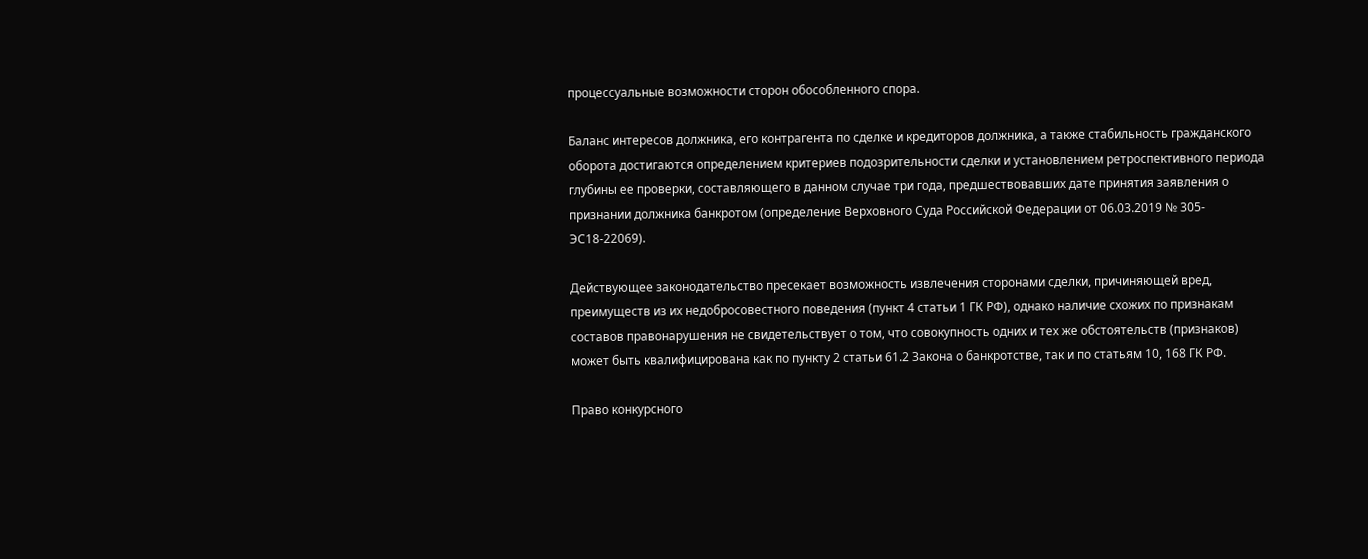процессуальные возможности сторон обособленного спора.

Баланс интересов должника, его контрагента по сделке и кредиторов должника, а также стабильность гражданского оборота достигаются определением критериев подозрительности сделки и установлением ретроспективного периода глубины ее проверки, составляющего в данном случае три года, предшествовавших дате принятия заявления о признании должника банкротом (определение Верховного Суда Российской Федерации от 06.03.2019 № 305-ЭС18-22069).

Действующее законодательство пресекает возможность извлечения сторонами сделки, причиняющей вред, преимуществ из их недобросовестного поведения (пункт 4 статьи 1 ГК РФ), однако наличие схожих по признакам составов правонарушения не свидетельствует о том, что совокупность одних и тех же обстоятельств (признаков) может быть квалифицирована как по пункту 2 статьи 61.2 Закона о банкротстве, так и по статьям 10, 168 ГК РФ.

Право конкурсного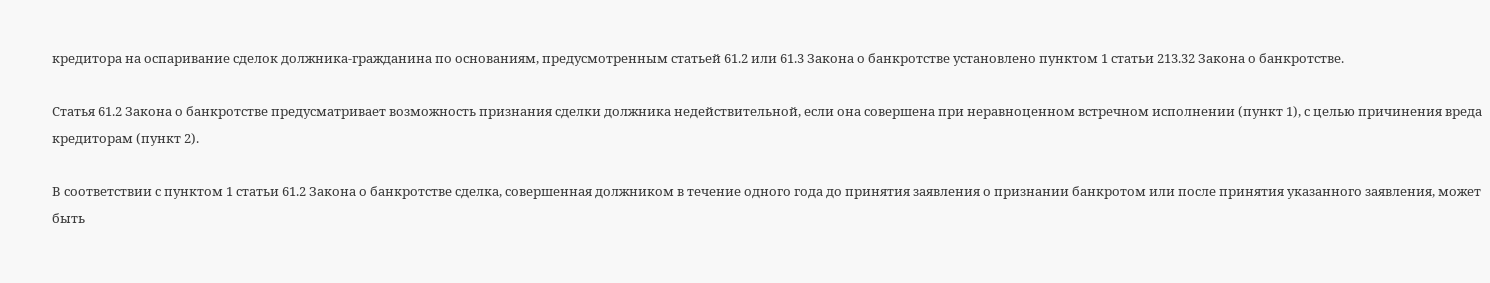кредитора на оспаривание сделок должника-гражданина по основаниям, предусмотренным статьей 61.2 или 61.3 Закона о банкротстве установлено пунктом 1 статьи 213.32 Закона о банкротстве.

Статья 61.2 Закона о банкротстве предусматривает возможность признания сделки должника недействительной, если она совершена при неравноценном встречном исполнении (пункт 1), с целью причинения вреда кредиторам (пункт 2).

В соответствии с пунктом 1 статьи 61.2 Закона о банкротстве сделка, совершенная должником в течение одного года до принятия заявления о признании банкротом или после принятия указанного заявления, может быть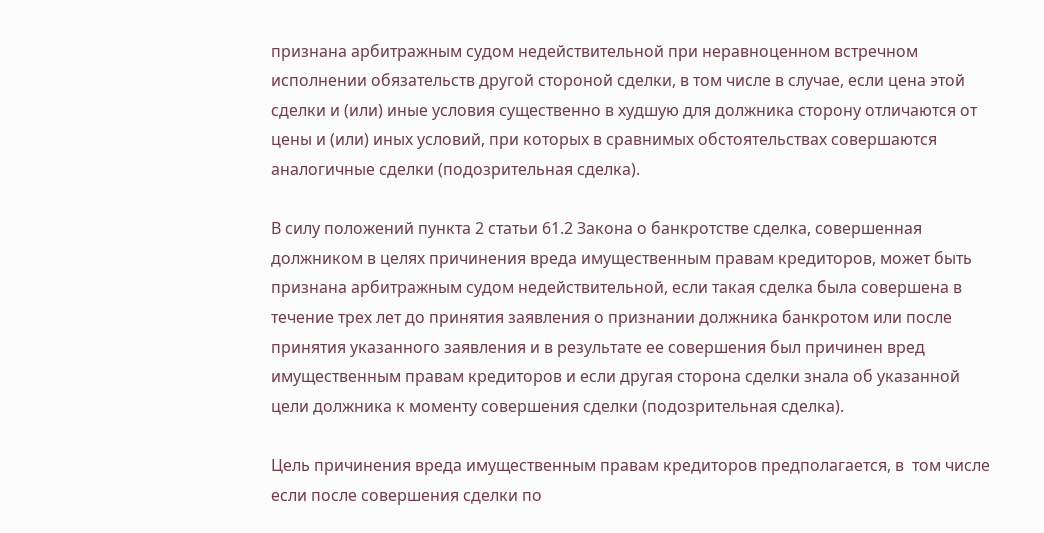признана арбитражным судом недействительной при неравноценном встречном исполнении обязательств другой стороной сделки, в том числе в случае, если цена этой сделки и (или) иные условия существенно в худшую для должника сторону отличаются от цены и (или) иных условий, при которых в сравнимых обстоятельствах совершаются аналогичные сделки (подозрительная сделка).

В силу положений пункта 2 статьи 61.2 Закона о банкротстве сделка, совершенная должником в целях причинения вреда имущественным правам кредиторов, может быть признана арбитражным судом недействительной, если такая сделка была совершена в течение трех лет до принятия заявления о признании должника банкротом или после принятия указанного заявления и в результате ее совершения был причинен вред имущественным правам кредиторов и если другая сторона сделки знала об указанной цели должника к моменту совершения сделки (подозрительная сделка).

Цель причинения вреда имущественным правам кредиторов предполагается, в  том числе если после совершения сделки по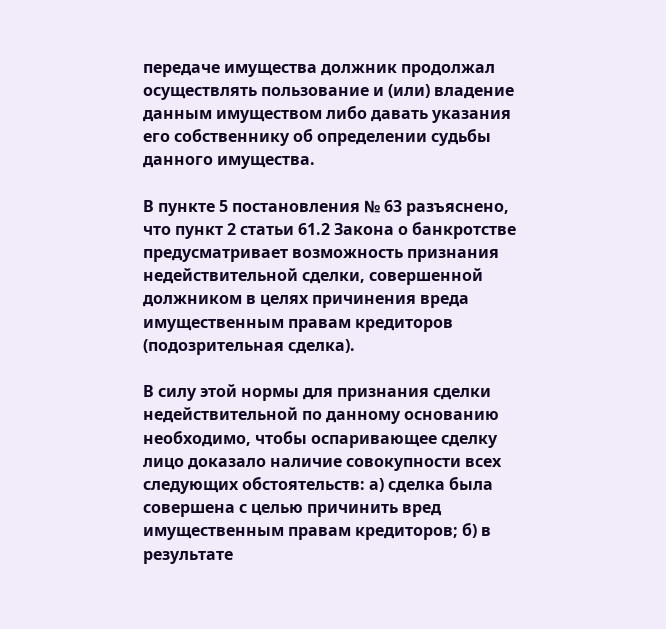передаче имущества должник продолжал осуществлять пользование и (или) владение данным имуществом либо давать указания его собственнику об определении судьбы данного имущества.

В пункте 5 постановления № 63 разъяснено, что пункт 2 статьи 61.2 Закона о банкротстве предусматривает возможность признания недействительной сделки, совершенной должником в целях причинения вреда имущественным правам кредиторов (подозрительная сделка).

В силу этой нормы для признания сделки недействительной по данному основанию необходимо, чтобы оспаривающее сделку лицо доказало наличие совокупности всех следующих обстоятельств: а) сделка была совершена с целью причинить вред имущественным правам кредиторов; б) в результате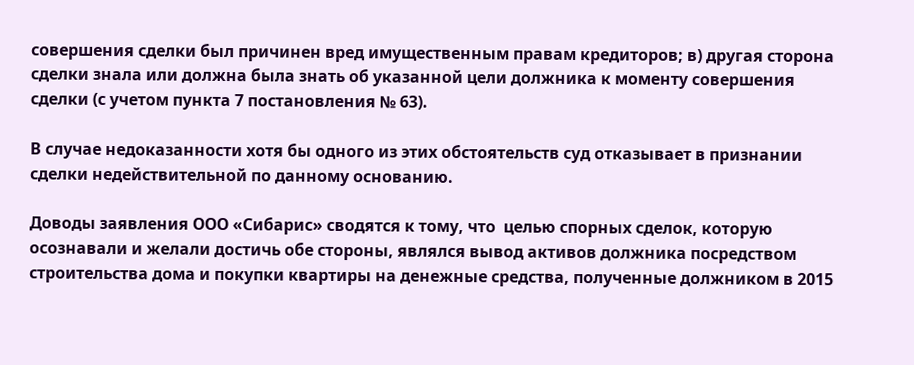совершения сделки был причинен вред имущественным правам кредиторов; в) другая сторона сделки знала или должна была знать об указанной цели должника к моменту совершения сделки (с учетом пункта 7 постановления № 63).

В случае недоказанности хотя бы одного из этих обстоятельств суд отказывает в признании сделки недействительной по данному основанию.

Доводы заявления ООО «Сибарис» сводятся к тому, что  целью спорных сделок, которую осознавали и желали достичь обе стороны, являлся вывод активов должника посредством строительства дома и покупки квартиры на денежные средства, полученные должником в 2015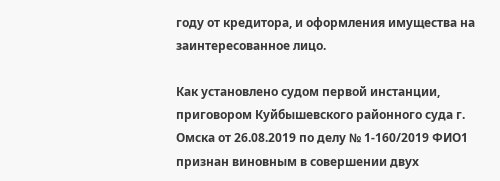году от кредитора, и оформления имущества на заинтересованное лицо.

Как установлено судом первой инстанции, приговором Куйбышевского районного суда г. Омска от 26.08.2019 по делу № 1-160/2019 ФИО1 признан виновным в совершении двух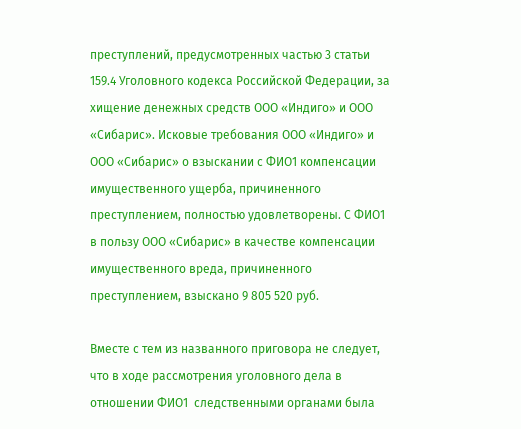преступлений, предусмотренных частью 3 статьи 159.4 Уголовного кодекса Российской Федерации, за хищение денежных средств ООО «Индиго» и ООО «Сибарис». Исковые требования ООО «Индиго» и ООО «Сибарис» о взыскании с ФИО1 компенсации имущественного ущерба, причиненного преступлением, полностью удовлетворены. С ФИО1 в пользу ООО «Сибарис» в качестве компенсации имущественного вреда, причиненного преступлением, взыскано 9 805 520 руб.

Вместе с тем из названного приговора не следует, что в ходе рассмотрения уголовного дела в отношении ФИО1  следственными органами была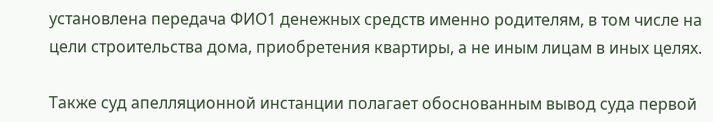установлена передача ФИО1 денежных средств именно родителям, в том числе на цели строительства дома, приобретения квартиры, а не иным лицам в иных целях.

Также суд апелляционной инстанции полагает обоснованным вывод суда первой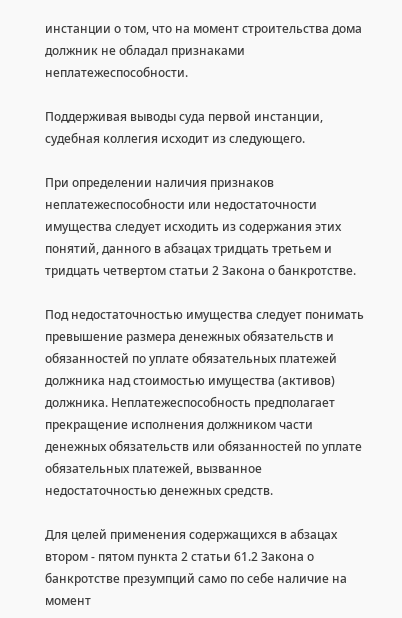инстанции о том, что на момент строительства дома должник не обладал признаками неплатежеспособности.

Поддерживая выводы суда первой инстанции, судебная коллегия исходит из следующего.

При определении наличия признаков неплатежеспособности или недостаточности имущества следует исходить из содержания этих понятий, данного в абзацах тридцать третьем и тридцать четвертом статьи 2 Закона о банкротстве.

Под недостаточностью имущества следует понимать превышение размера денежных обязательств и обязанностей по уплате обязательных платежей должника над стоимостью имущества (активов) должника. Неплатежеспособность предполагает прекращение исполнения должником части денежных обязательств или обязанностей по уплате обязательных платежей, вызванное недостаточностью денежных средств.

Для целей применения содержащихся в абзацах втором - пятом пункта 2 статьи 61.2 Закона о банкротстве презумпций само по себе наличие на момент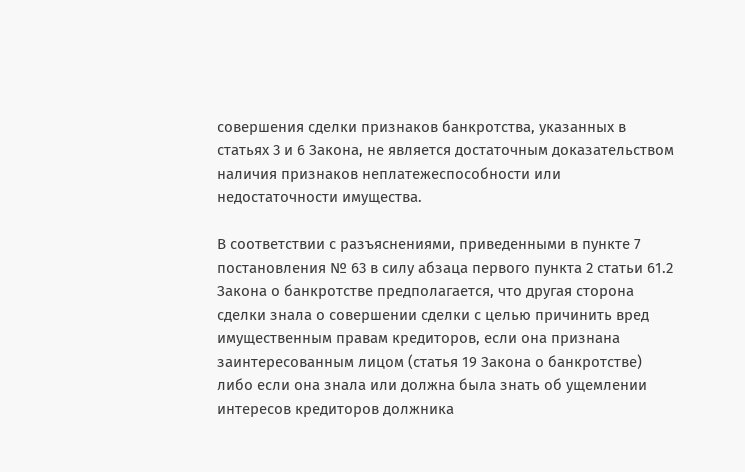совершения сделки признаков банкротства, указанных в статьях 3 и 6 Закона, не является достаточным доказательством наличия признаков неплатежеспособности или недостаточности имущества.

В соответствии с разъяснениями, приведенными в пункте 7 постановления № 63 в силу абзаца первого пункта 2 статьи 61.2 Закона о банкротстве предполагается, что другая сторона сделки знала о совершении сделки с целью причинить вред имущественным правам кредиторов, если она признана заинтересованным лицом (статья 19 Закона о банкротстве) либо если она знала или должна была знать об ущемлении интересов кредиторов должника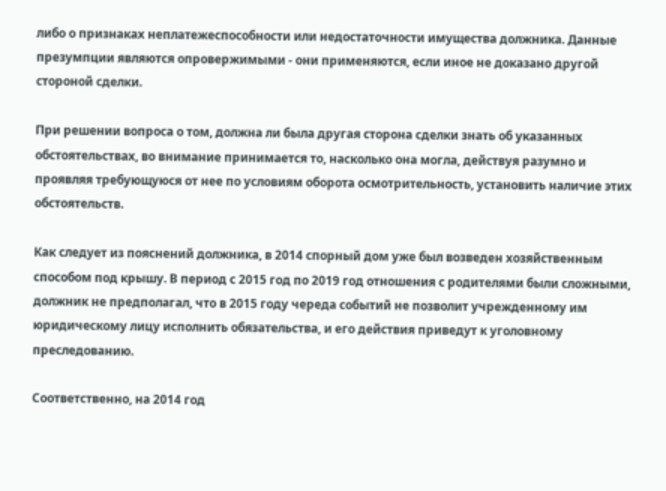либо о признаках неплатежеспособности или недостаточности имущества должника. Данные презумпции являются опровержимыми - они применяются, если иное не доказано другой стороной сделки.

При решении вопроса о том, должна ли была другая сторона сделки знать об указанных обстоятельствах, во внимание принимается то, насколько она могла, действуя разумно и проявляя требующуюся от нее по условиям оборота осмотрительность, установить наличие этих обстоятельств.

Как следует из пояснений должника, в 2014 спорный дом уже был возведен хозяйственным способом под крышу. В период с 2015 год по 2019 год отношения с родителями были сложными, должник не предполагал, что в 2015 году череда событий не позволит учрежденному им юридическому лицу исполнить обязательства, и его действия приведут к уголовному преследованию.

Соответственно, на 2014 год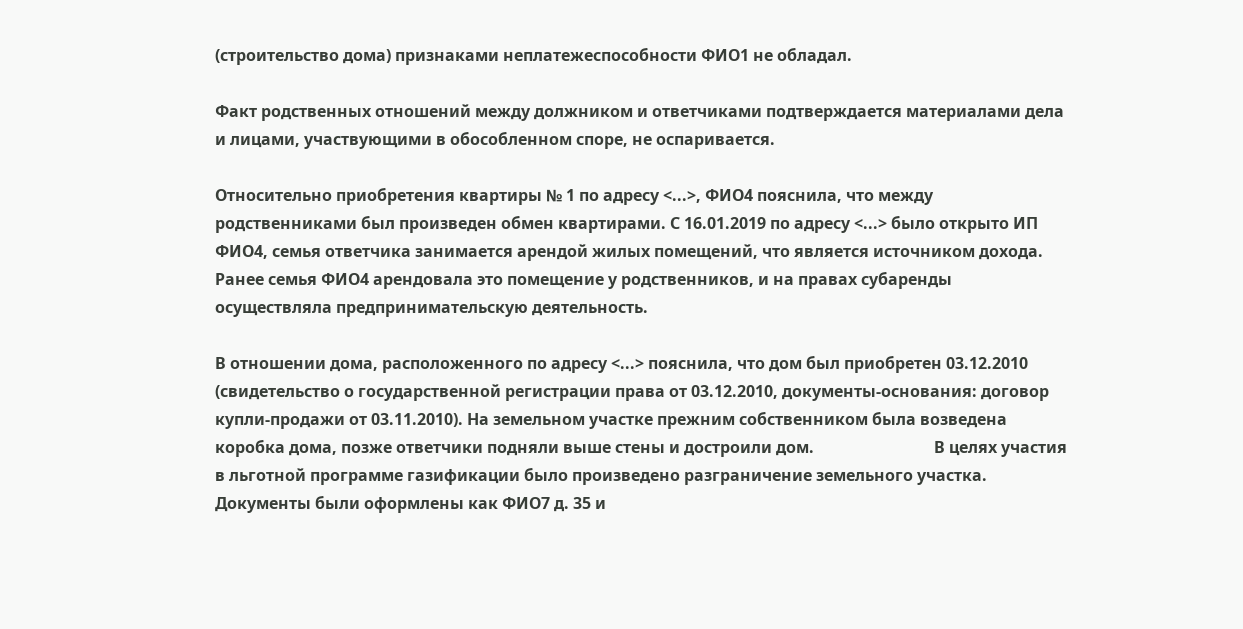(строительство дома) признаками неплатежеспособности ФИО1 не обладал.

Факт родственных отношений между должником и ответчиками подтверждается материалами дела и лицами, участвующими в обособленном споре, не оспаривается.

Относительно приобретения квартиры № 1 по адресу <...>, ФИО4 пояснила, что между родственниками был произведен обмен квартирами. С 16.01.2019 по адресу <...> было открыто ИП ФИО4, семья ответчика занимается арендой жилых помещений, что является источником дохода. Ранее семья ФИО4 арендовала это помещение у родственников, и на правах субаренды осуществляла предпринимательскую деятельность.

В отношении дома, расположенного по адресу <...> пояснила, что дом был приобретен 03.12.2010 (свидетельство о государственной регистрации права от 03.12.2010, документы-основания: договор купли-продажи от 03.11.2010). На земельном участке прежним собственником была возведена коробка дома, позже ответчики подняли выше стены и достроили дом.                              В целях участия в льготной программе газификации было произведено разграничение земельного участка. Документы были оформлены как ФИО7 д. 35 и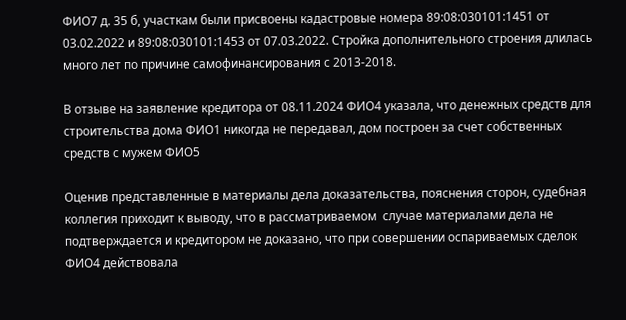ФИО7 д. 35 б, участкам были присвоены кадастровые номера 89:08:030101:1451 от 03.02.2022 и 89:08:030101:1453 от 07.03.2022. Стройка дополнительного строения длилась много лет по причине самофинансирования с 2013-2018.

В отзыве на заявление кредитора от 08.11.2024 ФИО4 указала, что денежных средств для строительства дома ФИО1 никогда не передавал, дом построен за счет собственных средств с мужем ФИО5

Оценив представленные в материалы дела доказательства, пояснения сторон, судебная коллегия приходит к выводу, что в рассматриваемом  случае материалами дела не подтверждается и кредитором не доказано, что при совершении оспариваемых сделок ФИО4 действовала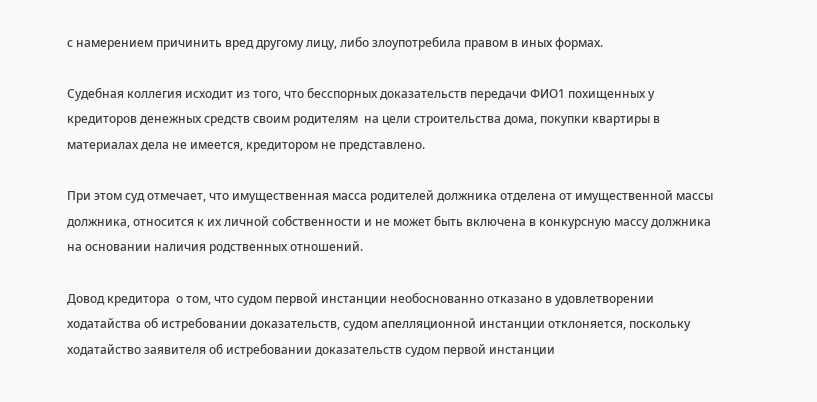с намерением причинить вред другому лицу, либо злоупотребила правом в иных формах.

Судебная коллегия исходит из того, что бесспорных доказательств передачи ФИО1 похищенных у кредиторов денежных средств своим родителям  на цели строительства дома, покупки квартиры в материалах дела не имеется, кредитором не представлено.

При этом суд отмечает, что имущественная масса родителей должника отделена от имущественной массы должника, относится к их личной собственности и не может быть включена в конкурсную массу должника на основании наличия родственных отношений.

Довод кредитора  о том, что судом первой инстанции необоснованно отказано в удовлетворении ходатайства об истребовании доказательств, судом апелляционной инстанции отклоняется, поскольку ходатайство заявителя об истребовании доказательств судом первой инстанции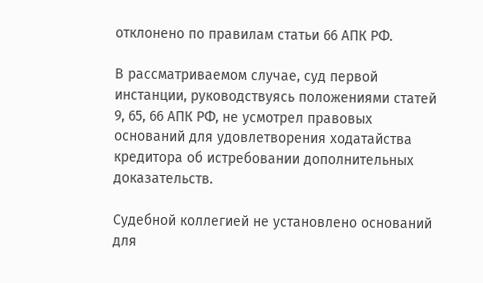отклонено по правилам статьи 66 АПК РФ.

В рассматриваемом случае, суд первой инстанции, руководствуясь положениями статей 9, 65, 66 АПК РФ, не усмотрел правовых оснований для удовлетворения ходатайства кредитора об истребовании дополнительных доказательств.

Судебной коллегией не установлено оснований для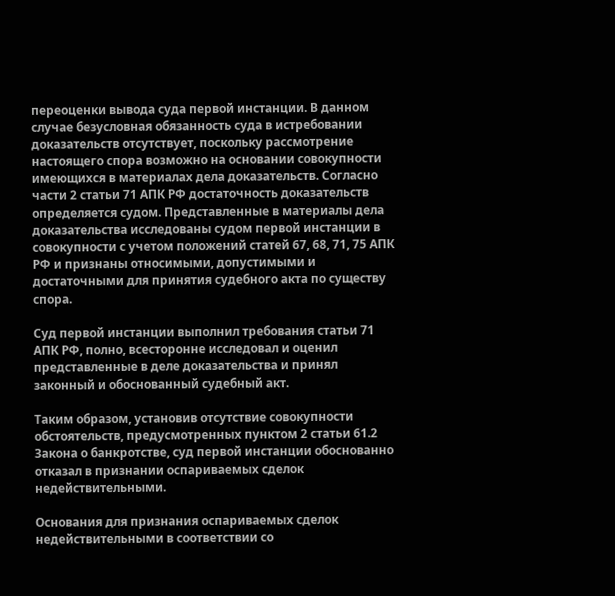переоценки вывода суда первой инстанции. В данном случае безусловная обязанность суда в истребовании доказательств отсутствует, поскольку рассмотрение настоящего спора возможно на основании совокупности имеющихся в материалах дела доказательств. Согласно части 2 статьи 71 АПК РФ достаточность доказательств определяется судом. Представленные в материалы дела доказательства исследованы судом первой инстанции в совокупности с учетом положений статей 67, 68, 71, 75 АПК РФ и признаны относимыми, допустимыми и достаточными для принятия судебного акта по существу спора.

Суд первой инстанции выполнил требования статьи 71 АПК РФ, полно, всесторонне исследовал и оценил представленные в деле доказательства и принял законный и обоснованный судебный акт.

Таким образом, установив отсутствие совокупности обстоятельств, предусмотренных пунктом 2 статьи 61.2 Закона о банкротстве, суд первой инстанции обоснованно отказал в признании оспариваемых сделок недействительными.

Основания для признания оспариваемых сделок недействительными в соответствии со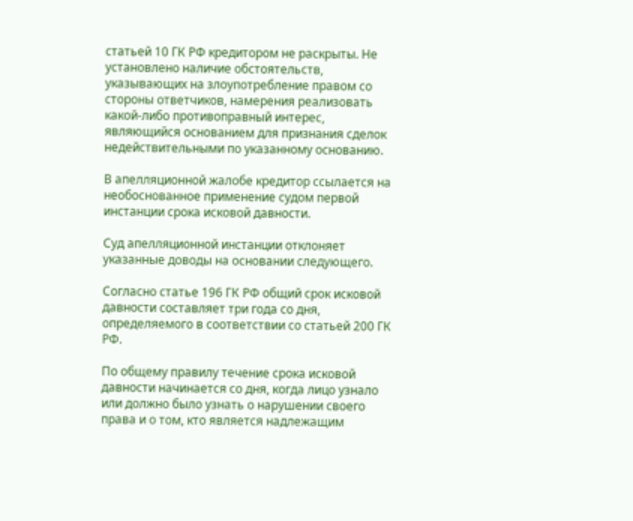статьей 10 ГК РФ кредитором не раскрыты. Не установлено наличие обстоятельств, указывающих на злоупотребление правом со стороны ответчиков, намерения реализовать какой-либо противоправный интерес, являющийся основанием для признания сделок недействительными по указанному основанию.

В апелляционной жалобе кредитор ссылается на необоснованное применение судом первой инстанции срока исковой давности.

Суд апелляционной инстанции отклоняет указанные доводы на основании следующего.

Согласно статье 196 ГК РФ общий срок исковой давности составляет три года со дня, определяемого в соответствии со статьей 200 ГК РФ.

По общему правилу течение срока исковой давности начинается со дня, когда лицо узнало или должно было узнать о нарушении своего права и о том, кто является надлежащим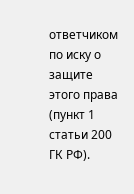ответчиком по иску о защите этого права (пункт 1 статьи 200 ГК РФ).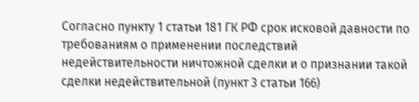Согласно пункту 1 статьи 181 ГК РФ срок исковой давности по требованиям о применении последствий недействительности ничтожной сделки и о признании такой сделки недействительной (пункт 3 статьи 166)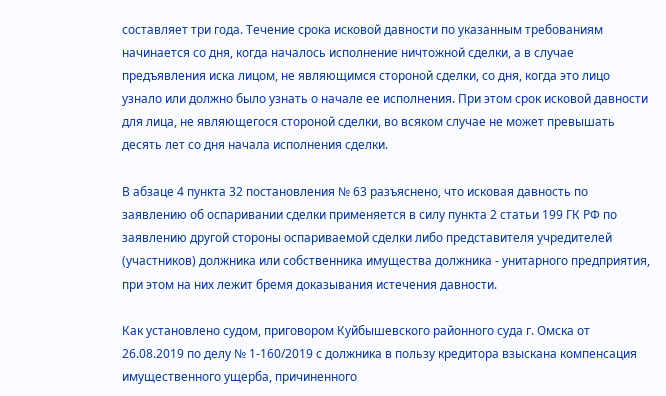составляет три года. Течение срока исковой давности по указанным требованиям начинается со дня, когда началось исполнение ничтожной сделки, а в случае предъявления иска лицом, не являющимся стороной сделки, со дня, когда это лицо узнало или должно было узнать о начале ее исполнения. При этом срок исковой давности для лица, не являющегося стороной сделки, во всяком случае не может превышать десять лет со дня начала исполнения сделки.

В абзаце 4 пункта 32 постановления № 63 разъяснено, что исковая давность по заявлению об оспаривании сделки применяется в силу пункта 2 статьи 199 ГК РФ по заявлению другой стороны оспариваемой сделки либо представителя учредителей (участников) должника или собственника имущества должника - унитарного предприятия, при этом на них лежит бремя доказывания истечения давности.

Как установлено судом, приговором Куйбышевского районного суда г. Омска от 26.08.2019 по делу № 1-160/2019 с должника в пользу кредитора взыскана компенсация имущественного ущерба, причиненного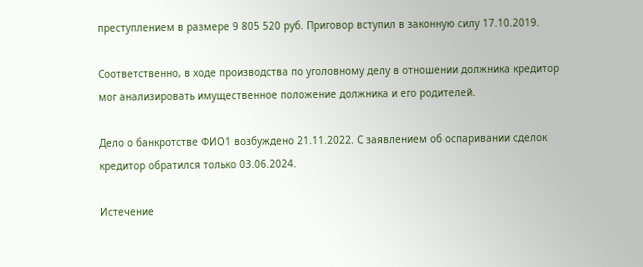преступлением в размере 9 805 520 руб. Приговор вступил в законную силу 17.10.2019.

Соответственно, в ходе производства по уголовному делу в отношении должника кредитор мог анализировать имущественное положение должника и его родителей.

Дело о банкротстве ФИО1 возбуждено 21.11.2022. С заявлением об оспаривании сделок кредитор обратился только 03.06.2024.

Истечение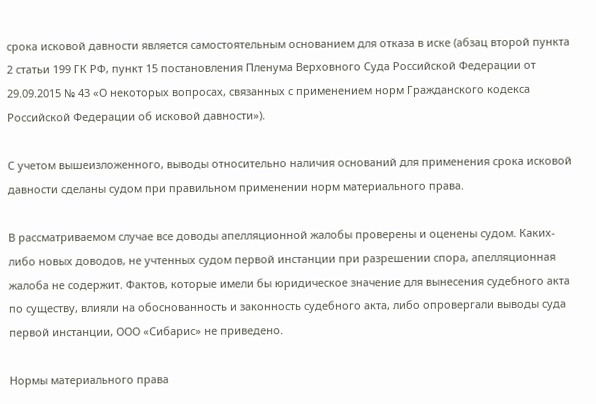срока исковой давности является самостоятельным основанием для отказа в иске (абзац второй пункта 2 статьи 199 ГК РФ, пункт 15 постановления Пленума Верховного Суда Российской Федерации от 29.09.2015 № 43 «О некоторых вопросах, связанных с применением норм Гражданского кодекса Российской Федерации об исковой давности»).

С учетом вышеизложенного, выводы относительно наличия оснований для применения срока исковой давности сделаны судом при правильном применении норм материального права.

В рассматриваемом случае все доводы апелляционной жалобы проверены и оценены судом. Каких-либо новых доводов, не учтенных судом первой инстанции при разрешении спора, апелляционная жалоба не содержит. Фактов, которые имели бы юридическое значение для вынесения судебного акта по существу, влияли на обоснованность и законность судебного акта, либо опровергали выводы суда первой инстанции, ООО «Сибарис» не приведено.

Нормы материального права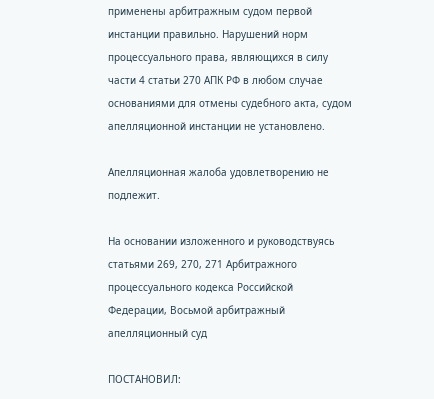применены арбитражным судом первой инстанции правильно. Нарушений норм процессуального права, являющихся в силу части 4 статьи 270 АПК РФ в любом случае основаниями для отмены судебного акта, судом апелляционной инстанции не установлено.

Апелляционная жалоба удовлетворению не подлежит.

На основании изложенного и руководствуясь статьями 269, 270, 271 Арбитражного процессуального кодекса Российской Федерации, Восьмой арбитражный апелляционный суд

ПОСТАНОВИЛ: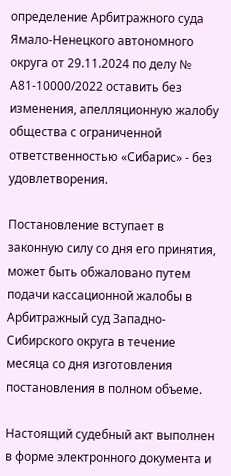определение Арбитражного суда Ямало-Ненецкого автономного округа от 29.11.2024 по делу №  А81-10000/2022 оставить без изменения, апелляционную жалобу общества с ограниченной ответственностью «Сибарис» - без удовлетворения.

Постановление вступает в законную силу со дня его принятия, может быть обжаловано путем подачи кассационной жалобы в Арбитражный суд Западно-Cибирского округа в течение месяца со дня изготовления постановления в полном объеме.

Настоящий судебный акт выполнен в форме электронного документа и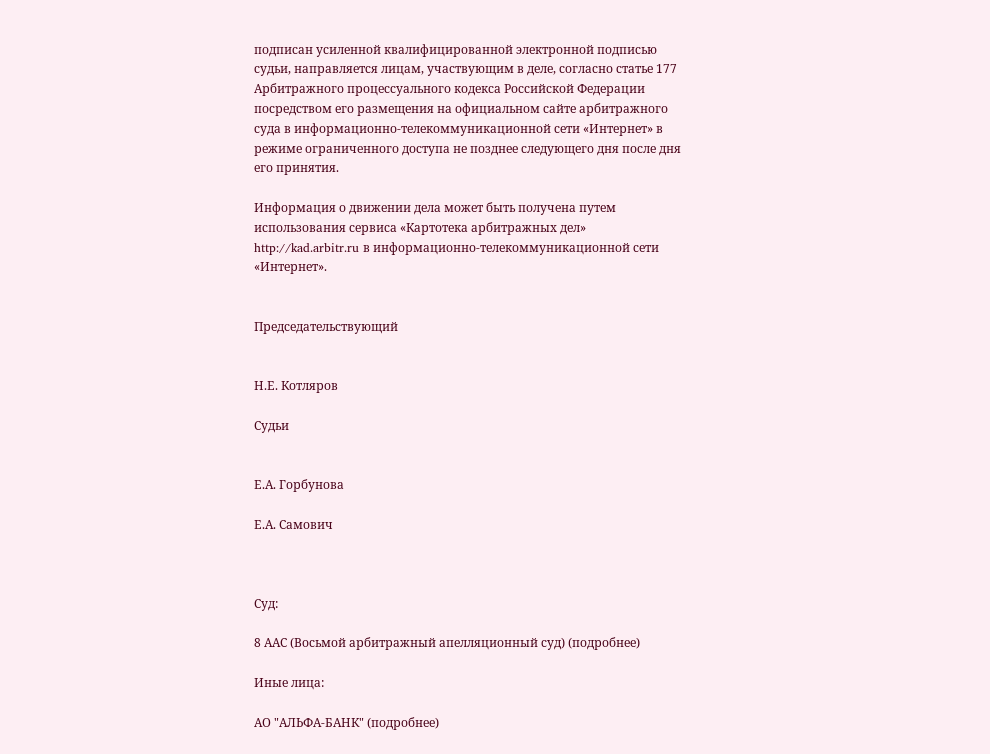подписан усиленной квалифицированной электронной подписью судьи, направляется лицам, участвующим в деле, согласно статье 177 Арбитражного процессуального кодекса Российской Федерации посредством его размещения на официальном сайте арбитражного суда в информационно-телекоммуникационной сети «Интернет» в режиме ограниченного доступа не позднее следующего дня после дня его принятия.

Информация о движении дела может быть получена путем использования сервиса «Картотека арбитражных дел» http://kad.arbitr.ru в информационно-телекоммуникационной сети «Интернет».


Председательствующий


Н.Е. Котляров

Судьи


Е.А. Горбунова

Е.А. Самович



Суд:

8 ААС (Восьмой арбитражный апелляционный суд) (подробнее)

Иные лица:

АО "АЛЬФА-БАНК" (подробнее)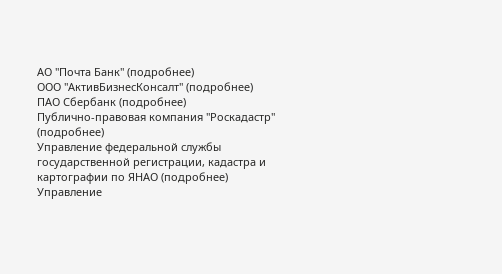АО "Почта Банк" (подробнее)
ООО "АктивБизнесКонсалт" (подробнее)
ПАО Сбербанк (подробнее)
Публично-правовая компания "Роскадастр" (подробнее)
Управление федеральной службы государственной регистрации, кадастра и картографии по ЯНАО (подробнее)
Управление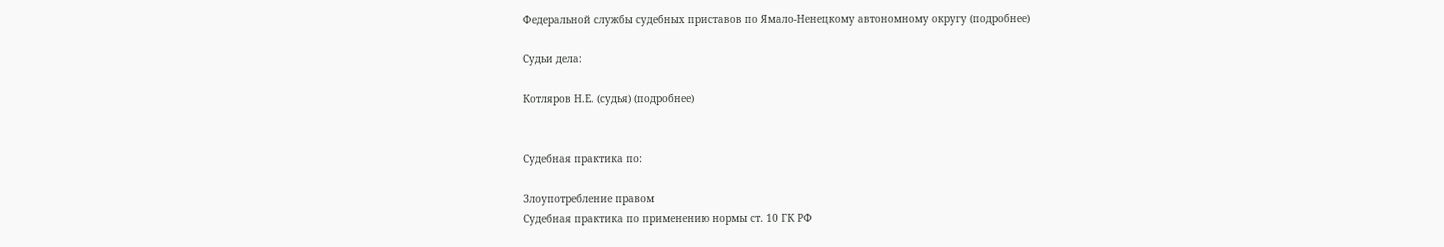Федеральной службы судебных приставов по Ямало-Ненецкому автономному округу (подробнее)

Судьи дела:

Котляров Н.Е. (судья) (подробнее)


Судебная практика по:

Злоупотребление правом
Судебная практика по применению нормы ст. 10 ГК РФ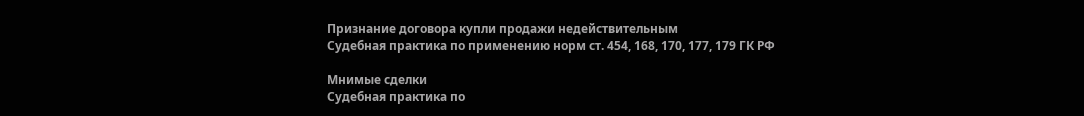Признание договора купли продажи недействительным
Судебная практика по применению норм ст. 454, 168, 170, 177, 179 ГК РФ

Мнимые сделки
Судебная практика по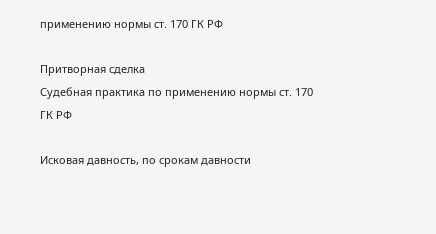применению нормы ст. 170 ГК РФ

Притворная сделка
Судебная практика по применению нормы ст. 170 ГК РФ

Исковая давность, по срокам давности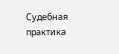Судебная практика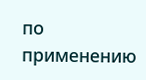по применению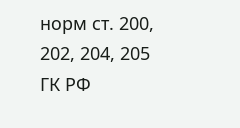норм ст. 200, 202, 204, 205 ГК РФ